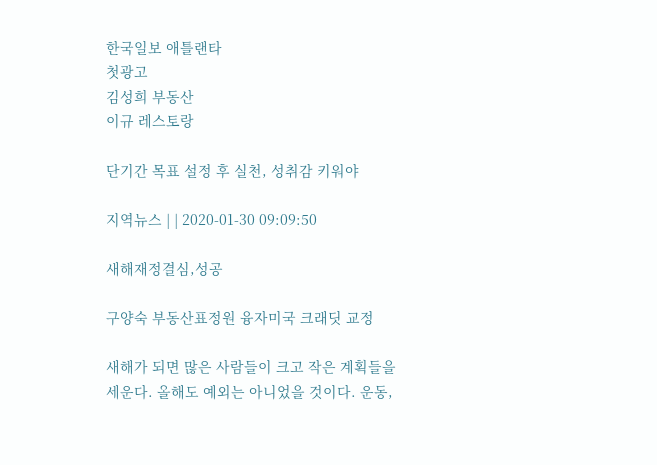한국일보 애틀랜타
첫광고
김성희 부동산
이규 레스토랑

단기간 목표 설정 후 실천, 성취감 키워야

지역뉴스 | | 2020-01-30 09:09:50

새해재정결심,성공

구양숙 부동산표정원 융자미국 크래딧 교정

새해가 되면 많은 사람들이 크고 작은 계획들을 세운다. 올해도 예외는 아니었을 것이다. 운동,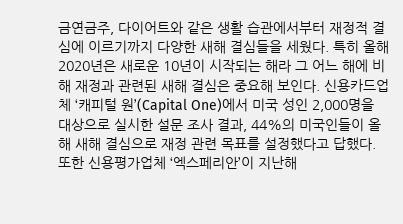금연금주, 다이어트와 같은 생활 습관에서부터 재정적 결심에 이르기까지 다양한 새해 결심들을 세웠다. 특히 올해 2020년은 새로운 10년이 시작되는 해라 그 어느 해에 비해 재정과 관련된 새해 결심은 중요해 보인다. 신용카드업체 ‘캐피털 원’(Capital One)에서 미국 성인 2,000명을 대상으로 실시한 설문 조사 결과, 44%의 미국인들이 올해 새해 결심으로 재정 관련 목표를 설정했다고 답했다. 또한 신용평가업체 ‘엑스페리안’이 지난해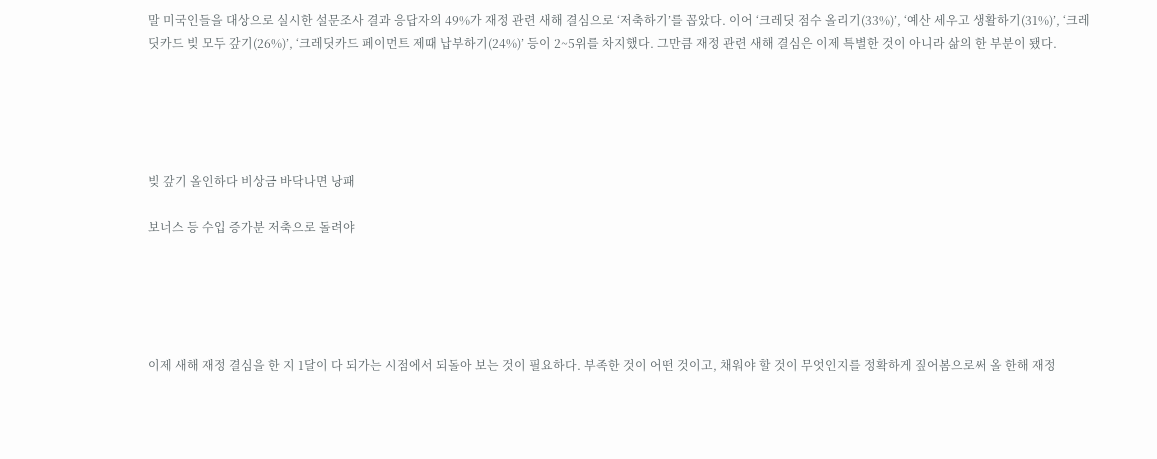말 미국인들을 대상으로 실시한 설문조사 결과 응답자의 49%가 재정 관련 새해 결심으로 ‘저축하기’를 꼽았다. 이어 ‘크레딧 점수 올리기(33%)’, ‘예산 세우고 생활하기(31%)’, ‘크레딧카드 빚 모두 갚기(26%)’, ‘크레딧카드 페이먼트 제때 납부하기(24%)’ 등이 2~5위를 차지했다. 그만큼 재정 관련 새해 결심은 이제 특별한 것이 아니라 삶의 한 부분이 됐다.





빚 갚기 올인하다 비상금 바닥나면 낭패

보너스 등 수입 증가분 저축으로 돌려야





이제 새해 재정 결심을 한 지 1달이 다 되가는 시점에서 되돌아 보는 것이 필요하다. 부족한 것이 어떤 것이고, 채워야 할 것이 무엇인지를 정확하게 짚어봄으로써 올 한해 재정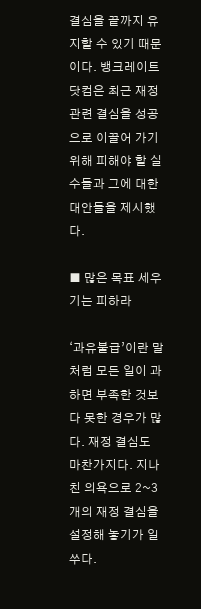결심을 끝까지 유지할 수 있기 때문이다. 뱅크레이트닷컴은 최근 재정 관련 결심을 성공으로 이끌어 가기 위해 피해야 할 실수들과 그에 대한 대안들을 제시했다.

■ 많은 목표 세우기는 피하라

‘과유불급’이란 말처럼 모든 일이 과하면 부족한 것보다 못한 경우가 많다. 재정 결심도 마찬가지다. 지나친 의욕으로 2~3개의 재정 결심을 설정해 놓기가 일쑤다.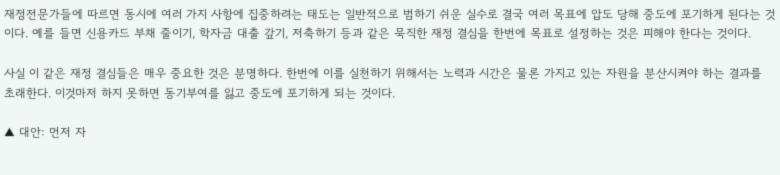재정전문가들에 따르면 동시에 여러 가지 사항에 집중하려는 태도는 일반적으로 범하기 쉬운 실수로 결국 여러 목표에 압도 당해 중도에 포기하게 된다는 것이다. 예를 들면 신용카드 부채 줄이기, 학자금 대출 갚기, 저축하기 등과 같은 묵직한 재정 결심을 한번에 목표로 설정하는 것은 피해야 한다는 것이다.

사실 이 같은 재정 결심들은 매우 중요한 것은 분명하다. 한번에 이를 실천하기 위해서는 노력과 시간은 물론 가지고 있는 자원을 분산시켜야 하는 결과를 초래한다. 이것마저 하지 못하면 동기부여를 잃고 중도에 포기하게 되는 것이다.

▲ 대안: 먼저 자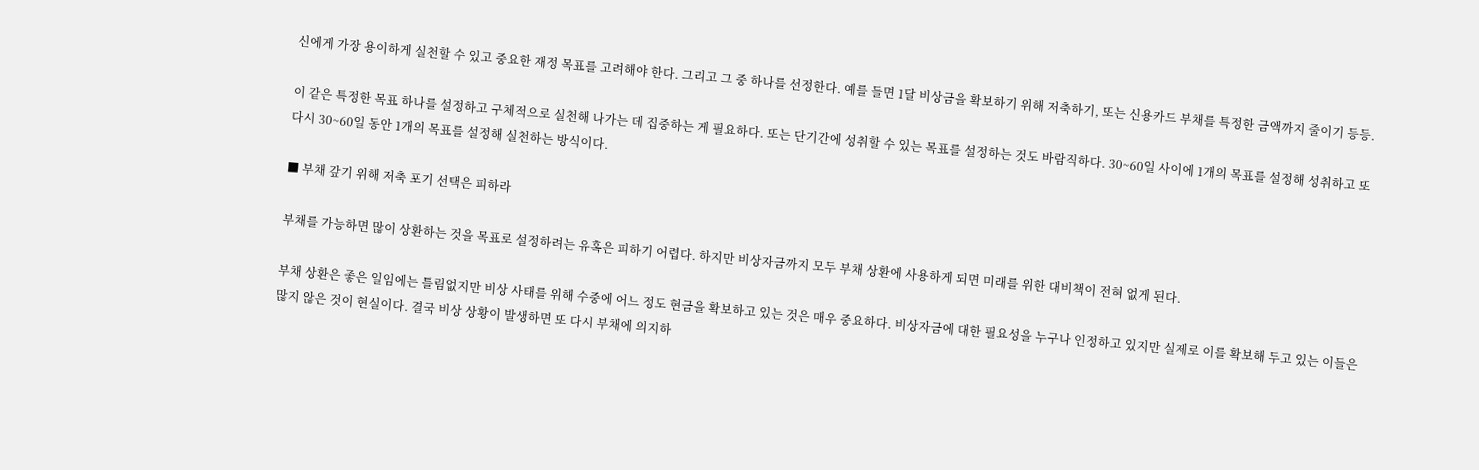신에게 가장 용이하게 실천할 수 있고 중요한 재정 목표를 고려해야 한다. 그리고 그 중 하나를 선정한다. 예를 들면 1달 비상금을 확보하기 위해 저축하기, 또는 신용카드 부채를 특정한 금액까지 줄이기 등등.

이 같은 특정한 목표 하나를 설정하고 구체적으로 실천해 나가는 데 집중하는 게 필요하다. 또는 단기간에 성취할 수 있는 목표를 설정하는 것도 바람직하다. 30~60일 사이에 1개의 목표를 설정해 성취하고 또 다시 30~60일 동안 1개의 목표를 설정해 실천하는 방식이다.

■ 부채 갚기 위해 저축 포기 선택은 피하라

부채를 가능하면 많이 상환하는 것을 목표로 설정하려는 유혹은 피하기 어렵다. 하지만 비상자금까지 모두 부채 상환에 사용하게 되면 미래를 위한 대비책이 전혀 없게 된다.

부채 상환은 좋은 일임에는 틀림없지만 비상 사태를 위해 수중에 어느 정도 현금을 확보하고 있는 것은 매우 중요하다. 비상자금에 대한 필요성을 누구나 인정하고 있지만 실제로 이를 확보해 두고 있는 이들은 많지 않은 것이 현실이다. 결국 비상 상황이 발생하면 또 다시 부채에 의지하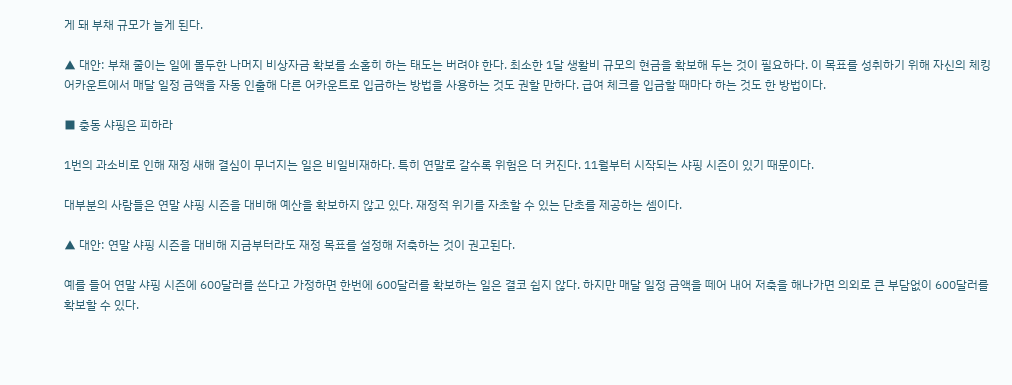게 돼 부채 규모가 늘게 된다.

▲ 대안: 부채 줄이는 일에 몰두한 나머지 비상자금 확보를 소홀히 하는 태도는 버려야 한다. 최소한 1달 생활비 규모의 현금을 확보해 두는 것이 필요하다. 이 목표를 성취하기 위해 자신의 체킹 어카운트에서 매달 일정 금액을 자동 인출해 다른 어카운트로 입금하는 방법을 사용하는 것도 권할 만하다. 급여 체크를 입금할 때마다 하는 것도 한 방법이다.

■ 충동 샤핑은 피하라

1번의 과소비로 인해 재정 새해 결심이 무너지는 일은 비일비재하다. 특히 연말로 갈수록 위험은 더 커진다. 11월부터 시작되는 샤핑 시즌이 있기 때문이다.

대부분의 사람들은 연말 샤핑 시즌을 대비해 예산을 확보하지 않고 있다. 재정적 위기를 자초할 수 있는 단초를 제공하는 셈이다.

▲ 대안: 연말 샤핑 시즌을 대비해 지금부터라도 재정 목표를 설정해 저축하는 것이 권고된다.

예를 들어 연말 샤핑 시즌에 600달러를 쓴다고 가정하면 한번에 600달러를 확보하는 일은 결코 쉽지 않다. 하지만 매달 일정 금액을 떼어 내어 저축을 해나가면 의외로 큰 부담없이 600달러를 확보할 수 있다.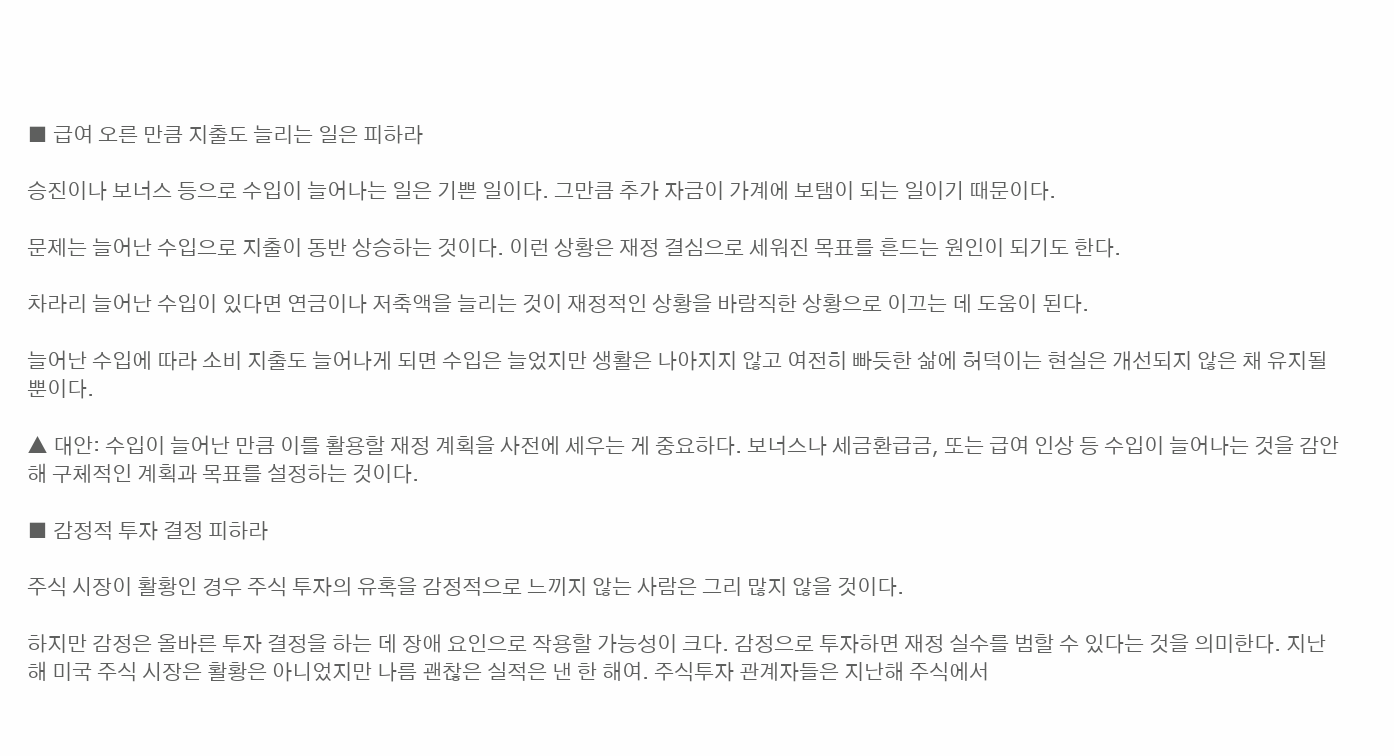■ 급여 오른 만큼 지출도 늘리는 일은 피하라

승진이나 보너스 등으로 수입이 늘어나는 일은 기쁜 일이다. 그만큼 추가 자금이 가계에 보탬이 되는 일이기 때문이다.

문제는 늘어난 수입으로 지출이 동반 상승하는 것이다. 이런 상황은 재정 결심으로 세워진 목표를 흔드는 원인이 되기도 한다.

차라리 늘어난 수입이 있다면 연금이나 저축액을 늘리는 것이 재정적인 상황을 바람직한 상황으로 이끄는 데 도움이 된다.

늘어난 수입에 따라 소비 지출도 늘어나게 되면 수입은 늘었지만 생활은 나아지지 않고 여전히 빠듯한 삶에 허덕이는 현실은 개선되지 않은 채 유지될 뿐이다.

▲ 대안: 수입이 늘어난 만큼 이를 활용할 재정 계획을 사전에 세우는 게 중요하다. 보너스나 세금환급금, 또는 급여 인상 등 수입이 늘어나는 것을 감안해 구체적인 계획과 목표를 설정하는 것이다.

■ 감정적 투자 결정 피하라

주식 시장이 활황인 경우 주식 투자의 유혹을 감정적으로 느끼지 않는 사람은 그리 많지 않을 것이다.

하지만 감정은 올바른 투자 결정을 하는 데 장애 요인으로 작용할 가능성이 크다. 감정으로 투자하면 재정 실수를 범할 수 있다는 것을 의미한다. 지난해 미국 주식 시장은 활황은 아니었지만 나름 괜찮은 실적은 낸 한 해여. 주식투자 관계자들은 지난해 주식에서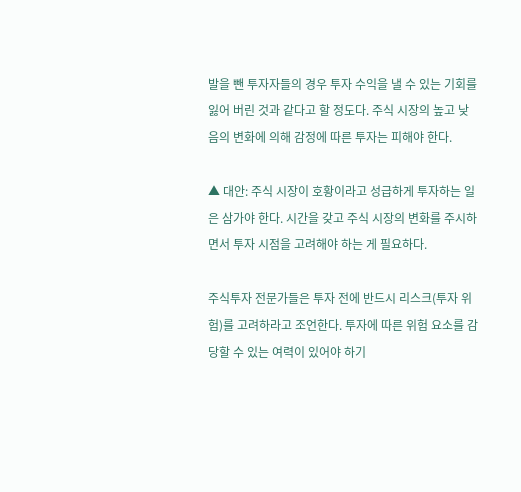발을 뺀 투자자들의 경우 투자 수익을 낼 수 있는 기회를 잃어 버린 것과 같다고 할 정도다. 주식 시장의 높고 낮음의 변화에 의해 감정에 따른 투자는 피해야 한다.

▲ 대안: 주식 시장이 호황이라고 성급하게 투자하는 일은 삼가야 한다. 시간을 갖고 주식 시장의 변화를 주시하면서 투자 시점을 고려해야 하는 게 필요하다.

주식투자 전문가들은 투자 전에 반드시 리스크(투자 위험)를 고려하라고 조언한다. 투자에 따른 위험 요소를 감당할 수 있는 여력이 있어야 하기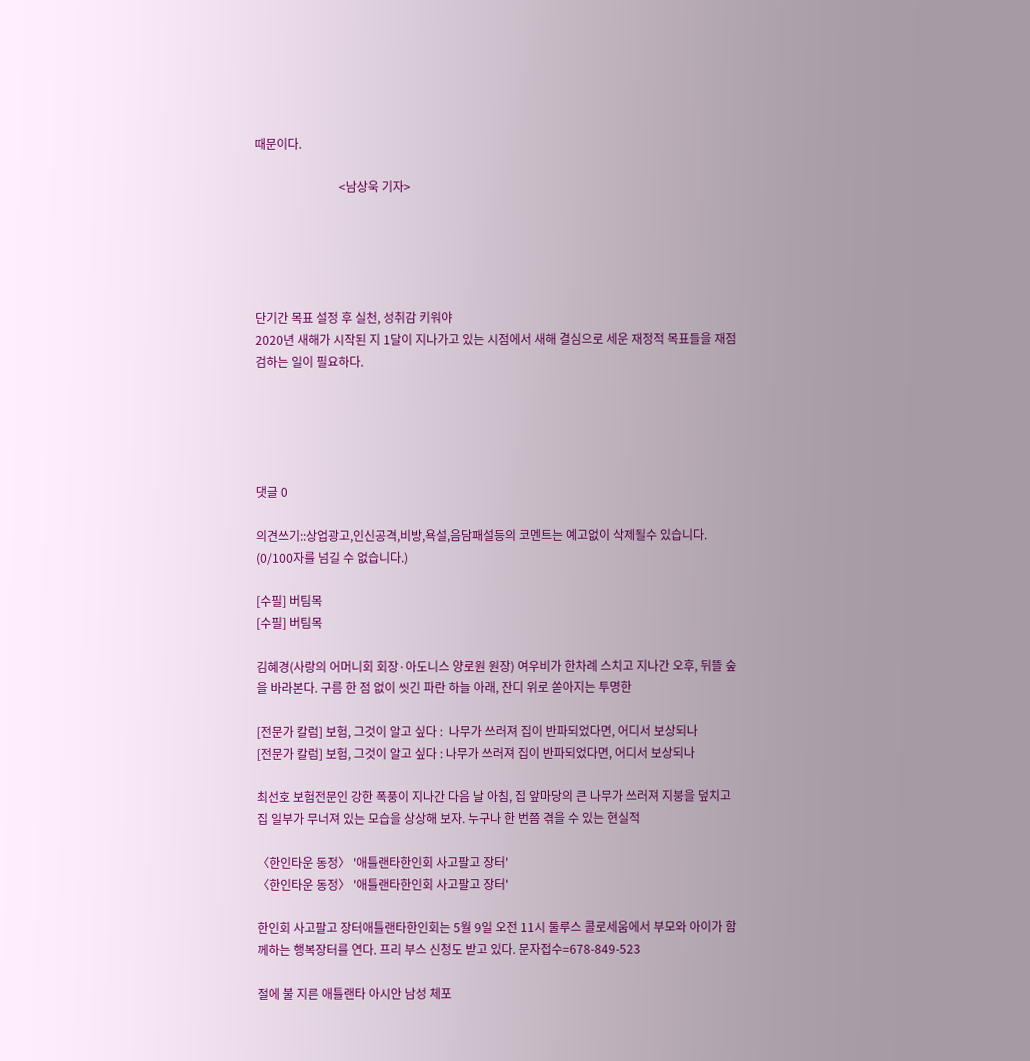때문이다.

                            <남상욱 기자>





단기간 목표 설정 후 실천, 성취감 키워야
2020년 새해가 시작된 지 1달이 지나가고 있는 시점에서 새해 결심으로 세운 재정적 목표들을 재점검하는 일이 필요하다.





댓글 0

의견쓰기::상업광고,인신공격,비방,욕설,음담패설등의 코멘트는 예고없이 삭제될수 있습니다. (0/100자를 넘길 수 없습니다.)

[수필] 버팀목
[수필] 버팀목

김혜경(사랑의 어머니회 회장·아도니스 양로원 원장) 여우비가 한차례 스치고 지나간 오후, 뒤뜰 숲을 바라본다. 구름 한 점 없이 씻긴 파란 하늘 아래, 잔디 위로 쏟아지는 투명한

[전문가 칼럼] 보험, 그것이 알고 싶다 :  나무가 쓰러져 집이 반파되었다면, 어디서 보상되나
[전문가 칼럼] 보험, 그것이 알고 싶다 : 나무가 쓰러져 집이 반파되었다면, 어디서 보상되나

최선호 보험전문인 강한 폭풍이 지나간 다음 날 아침, 집 앞마당의 큰 나무가 쓰러져 지붕을 덮치고 집 일부가 무너져 있는 모습을 상상해 보자. 누구나 한 번쯤 겪을 수 있는 현실적

〈한인타운 동정〉 '애틀랜타한인회 사고팔고 장터'
〈한인타운 동정〉 '애틀랜타한인회 사고팔고 장터'

한인회 사고팔고 장터애틀랜타한인회는 5월 9일 오전 11시 둘루스 콜로세움에서 부모와 아이가 함께하는 행복장터를 연다. 프리 부스 신청도 받고 있다. 문자접수=678-849-523

절에 불 지른 애틀랜타 아시안 남성 체포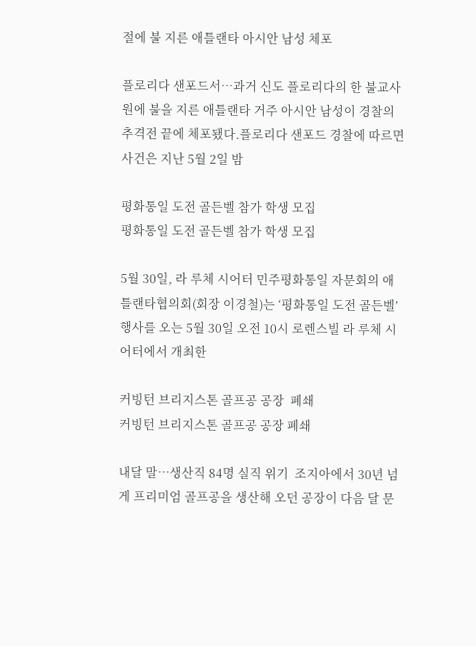절에 불 지른 애틀랜타 아시안 남성 체포

플로리다 샌포드서…과거 신도 플로리다의 한 불교사원에 불을 지른 애틀랜타 거주 아시안 남성이 경찰의 추격전 끝에 체포됐다.플로리다 샌포드 경찰에 따르면 사건은 지난 5월 2일 밤

평화통일 도전 골든벨 참가 학생 모집
평화통일 도전 골든벨 참가 학생 모집

5월 30일, 라 루체 시어터 민주평화통일 자문회의 애틀랜타협의회(회장 이경철)는 ‘평화통일 도전 골든벨’ 행사를 오는 5월 30일 오전 10시 로렌스빌 라 루체 시어터에서 개최한

커빙턴 브리지스톤 골프공 공장  폐쇄
커빙턴 브리지스톤 골프공 공장 폐쇄

내달 말…생산직 84명 실직 위기  조지아에서 30년 넘게 프리미엄 골프공을 생산해 오던 공장이 다음 달 문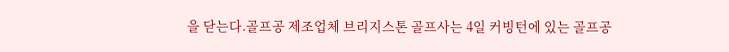을 닫는다.골프공 제조업체 브리지스톤 골프사는 4일 커빙턴에 있는 골프공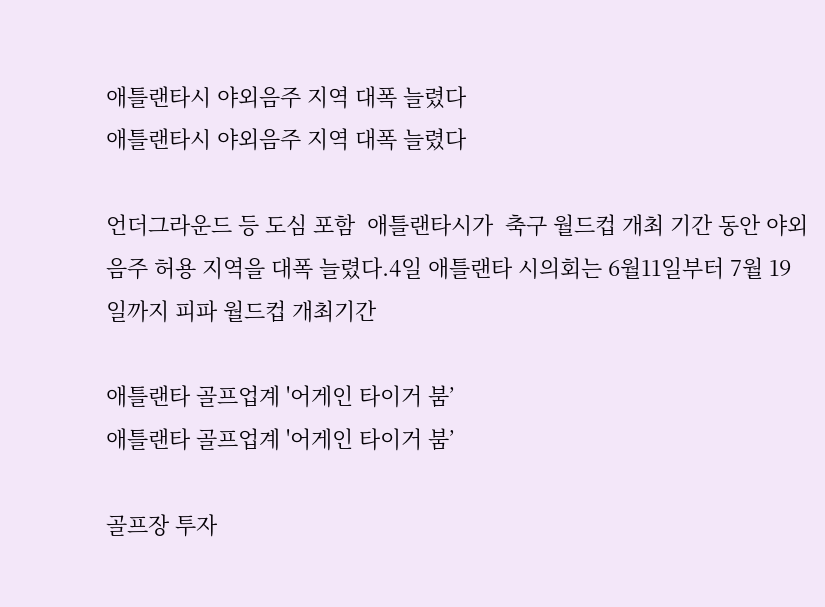애틀랜타시 야외음주 지역 대폭 늘렸다
애틀랜타시 야외음주 지역 대폭 늘렸다

언더그라운드 등 도심 포함  애틀랜타시가  축구 월드컵 개최 기간 동안 야외음주 허용 지역을 대폭 늘렸다.4일 애틀랜타 시의회는 6월11일부터 7월 19일까지 피파 월드컵 개최기간

애틀랜타 골프업계 '어게인 타이거 붐’
애틀랜타 골프업계 '어게인 타이거 붐’

골프장 투자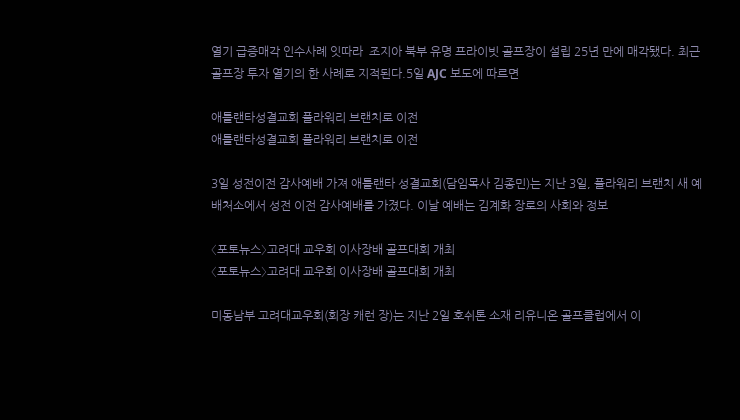열기 급증매각 인수사례 잇따라  조지아 북부 유명 프라이빗 골프장이 설립 25년 만에 매각됐다. 최근 골프장 투자 열기의 한 사례로 지적된다.5일 AJC 보도에 따르면

애틀랜타성결교회 플라워리 브랜치로 이전
애틀랜타성결교회 플라워리 브랜치로 이전

3일 성전이전 감사예배 가져 애틀랜타 성결교회(담임목사 김종민)는 지난 3일, 플라워리 브랜치 새 예배처소에서 성전 이전 감사예배를 가졌다. 이날 예배는 김계화 장로의 사회와 정보

〈포토뉴스〉고려대 교우회 이사장배 골프대회 개최
〈포토뉴스〉고려대 교우회 이사장배 골프대회 개최

미동남부 고려대교우회(회장 캐런 장)는 지난 2일 호쉬톤 소재 리유니온 골프클럽에서 이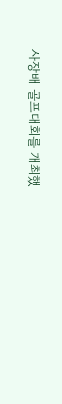사장배 골프대회를 개최했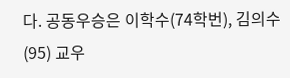다. 공동우승은 이학수(74학번), 김의수(95) 교우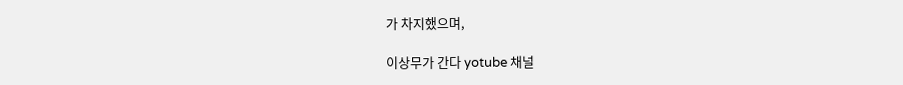가 차지했으며,

이상무가 간다 yotube 채널